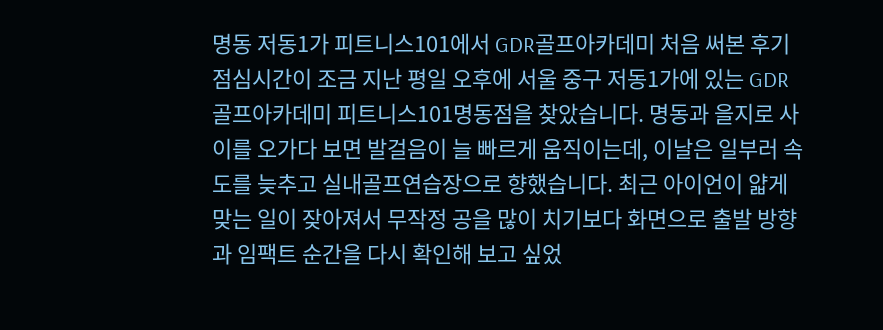명동 저동1가 피트니스101에서 GDR골프아카데미 처음 써본 후기
점심시간이 조금 지난 평일 오후에 서울 중구 저동1가에 있는 GDR골프아카데미 피트니스101명동점을 찾았습니다. 명동과 을지로 사이를 오가다 보면 발걸음이 늘 빠르게 움직이는데, 이날은 일부러 속도를 늦추고 실내골프연습장으로 향했습니다. 최근 아이언이 얇게 맞는 일이 잦아져서 무작정 공을 많이 치기보다 화면으로 출발 방향과 임팩트 순간을 다시 확인해 보고 싶었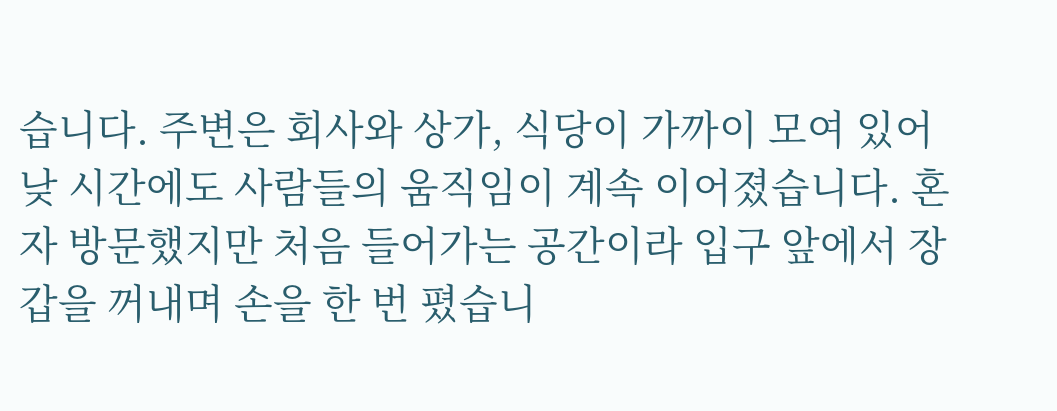습니다. 주변은 회사와 상가, 식당이 가까이 모여 있어 낮 시간에도 사람들의 움직임이 계속 이어졌습니다. 혼자 방문했지만 처음 들어가는 공간이라 입구 앞에서 장갑을 꺼내며 손을 한 번 폈습니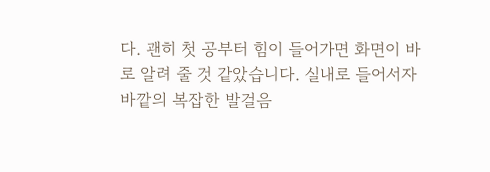다. 괜히 첫 공부터 힘이 들어가면 화면이 바로 알려 줄 것 같았습니다. 실내로 들어서자 바깥의 복잡한 발걸음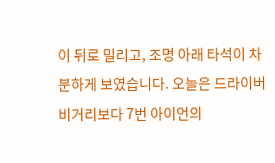이 뒤로 밀리고, 조명 아래 타석이 차분하게 보였습니다. 오늘은 드라이버 비거리보다 7번 아이언의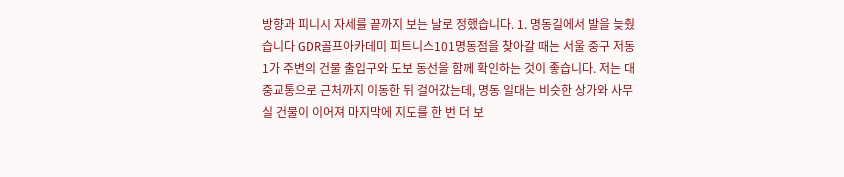방향과 피니시 자세를 끝까지 보는 날로 정했습니다. 1. 명동길에서 발을 늦췄습니다 GDR골프아카데미 피트니스101명동점을 찾아갈 때는 서울 중구 저동1가 주변의 건물 출입구와 도보 동선을 함께 확인하는 것이 좋습니다. 저는 대중교통으로 근처까지 이동한 뒤 걸어갔는데, 명동 일대는 비슷한 상가와 사무실 건물이 이어져 마지막에 지도를 한 번 더 보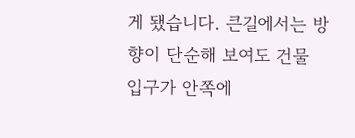게 됐습니다. 큰길에서는 방향이 단순해 보여도 건물 입구가 안쪽에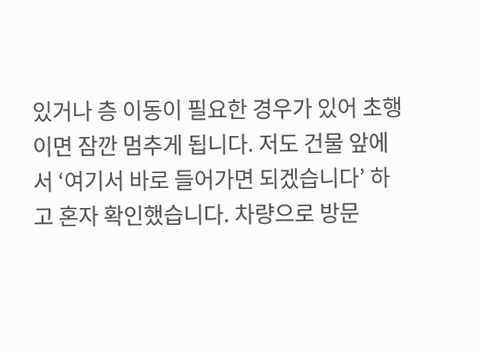있거나 층 이동이 필요한 경우가 있어 초행이면 잠깐 멈추게 됩니다. 저도 건물 앞에서 ‘여기서 바로 들어가면 되겠습니다’ 하고 혼자 확인했습니다. 차량으로 방문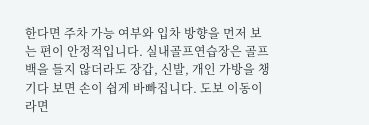한다면 주차 가능 여부와 입차 방향을 먼저 보는 편이 안정적입니다. 실내골프연습장은 골프백을 들지 않더라도 장갑, 신발, 개인 가방을 챙기다 보면 손이 쉽게 바빠집니다. 도보 이동이라면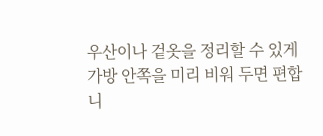우산이나 겉옷을 정리할 수 있게 가방 안쪽을 미리 비워 두면 편합니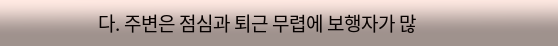다. 주변은 점심과 퇴근 무렵에 보행자가 많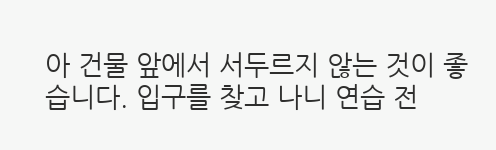아 건물 앞에서 서두르지 않는 것이 좋습니다. 입구를 찾고 나니 연습 전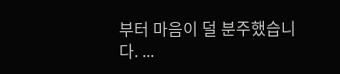부터 마음이 덜 분주했습니다. ...